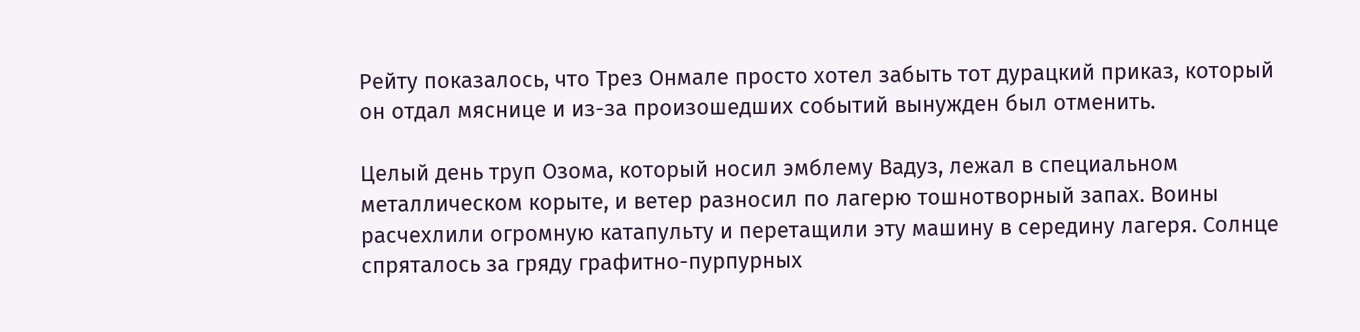Рейту показалось, что Трез Онмале просто хотел забыть тот дурацкий приказ, который он отдал мяснице и из-за произошедших событий вынужден был отменить.

Целый день труп Озома, который носил эмблему Вадуз, лежал в специальном металлическом корыте, и ветер разносил по лагерю тошнотворный запах. Воины расчехлили огромную катапульту и перетащили эту машину в середину лагеря. Солнце спряталось за гряду графитно-пурпурных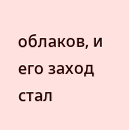облаков, и его заход стал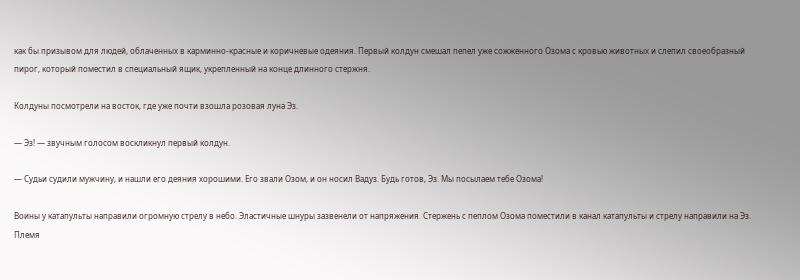как бы призывом для людей, облаченных в карминно-красные и коричневые одеяния. Первый колдун смешал пепел уже сожженного Озома с кровью животных и слепил своеобразный пирог, который поместил в специальный ящик, укрепленный на конце длинного стержня.

Колдуны посмотрели на восток, где уже почти взошла розовая луна Эз.

— Эз! — звучным голосом воскликнул первый колдун.

— Судьи судили мужчину, и нашли его деяния хорошими. Его звали Озом, и он носил Вадуз. Будь готов, Эз. Мы посылаем тебе Озома!

Воины у катапульты направили огромную стрелу в небо. Эластичные шнуры зазвенели от напряжения. Стержень с пеплом Озома поместили в канал катапульты и стрелу направили на Эз. Племя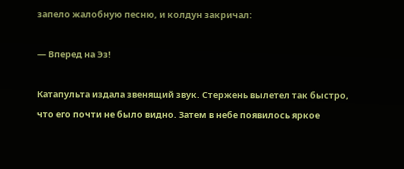запело жалобную песню, и колдун закричал:

— Вперед на Эз!

Катапульта издала звенящий звук. Стержень вылетел так быстро, что его почти не было видно. Затем в небе появилось яркое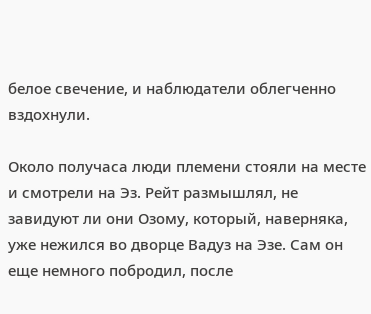белое свечение, и наблюдатели облегченно вздохнули.

Около получаса люди племени стояли на месте и смотрели на Эз. Рейт размышлял, не завидуют ли они Озому, который, наверняка, уже нежился во дворце Вадуз на Эзе. Сам он еще немного побродил, после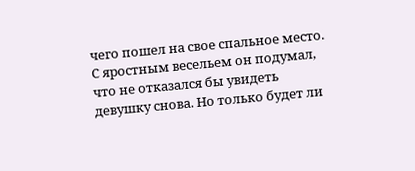чего пошел на свое спальное место. С яростным весельем он подумал, что не отказался бы увидеть девушку снова. Но только будет ли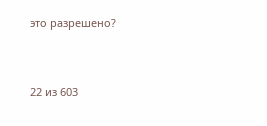это разрешено?



22 из 603